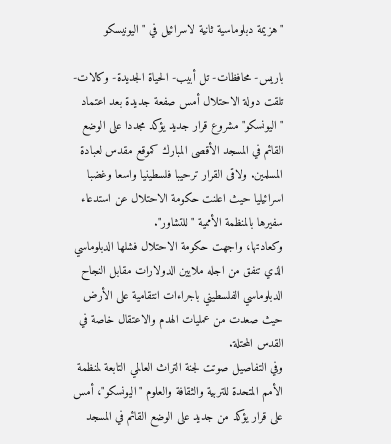"هزيمة دبلوماسية ثانية لاسرائيل في "اليونيسكو

باريس- محافظات- تل أبيب- الحياة الجديدة- وكالات- تلقت دولة الاحتلال أمس صفعة جديدة بعد اعتماد "اليونسكو" مشروع قرار جديد يؤكد مجددا على الوضع القائم في المسجد الأقصى المبارك كموقع مقدس لعبادة المسلمين. ولاقى القرار ترحيبا فلسطينيا واسعا وغضبا اسرائيليا حيث اعلنت حكومة الاحتلال عن استدعاء سفيرها بالمنظمة الأممية " للتشاور".
وكعادتها، واجهت حكومة الاحتلال فشلها الدبلوماسي الذي تنفق من اجله ملايين الدولارات مقابل النجاح الدبلوماسي الفلسطيني باجراءات انتقامية على الأرض حيث صعدت من عمليات الهدم والاعتقال خاصة في القدس المحتلة.
وفي التفاصيل صوتت لجنة التراث العالمي التابعة لمنظمة الأمم المتحدة للتربية والثقافة والعلوم "اليونسكو"، أمس على قرار يؤكد من جديد على الوضع القائم في المسجد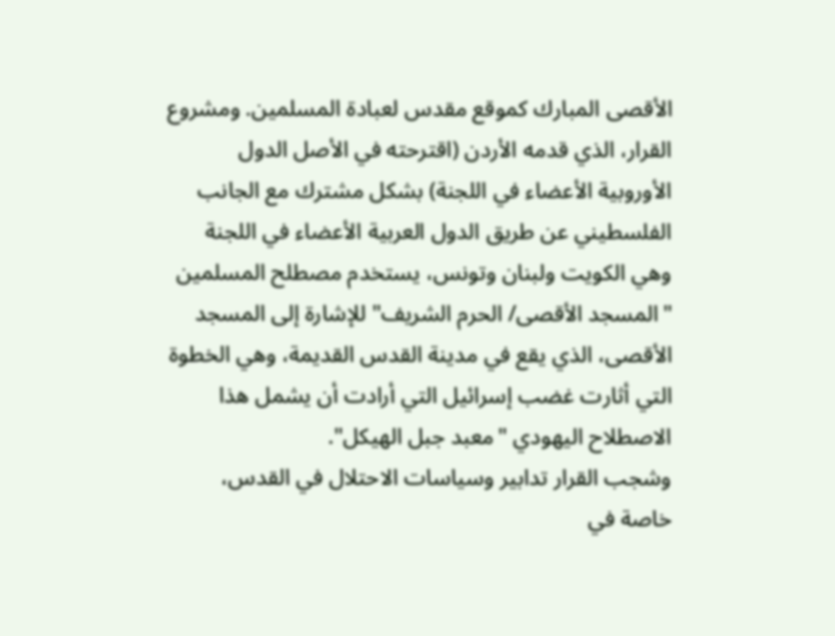الأقصى المبارك كموقع مقدس لعبادة المسلمين. ومشروع القرار، الذي قدمه الأردن (اقترحته في الأصل الدول الأوروبية الأعضاء في اللجنة) بشكل مشترك مع الجانب الفلسطيني عن طريق الدول العربية الأعضاء في اللجنة وهي الكويت ولبنان وتونس، يستخدم مصطلح المسلمين "المسجد الأقصى/ الحرم الشريف" للإشارة إلى المسجد الأقصى، الذي يقع في مدينة القدس القديمة، وهي الخطوة التي أثارت غضب إسرائيل التي أرادت أن يشمل هذا الاصطلاح اليهودي "معبد جبل الهيكل".
وشجب القرار تدابير وسياسات الاحتلال في القدس، خاصة في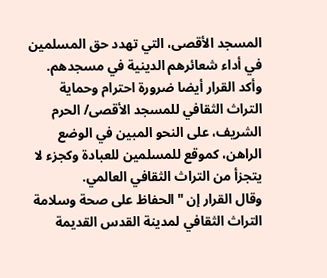المسجد الأقصى، التي تهدد حق المسلمين في أداء شعائرهم الدينية في مسجدهم. وأكد القرار أيضا ضرورة احترام وحماية التراث الثقافي للمسجد الأقصى/ الحرم الشريف، على النحو المبين في الوضع الراهن، كموقع للمسلمين للعبادة وكجزء لا يتجزأ من التراث الثقافي العالمي.
وقال القرار إن "الحفاظ على صحة وسلامة التراث الثقافي لمدينة القدس القديمة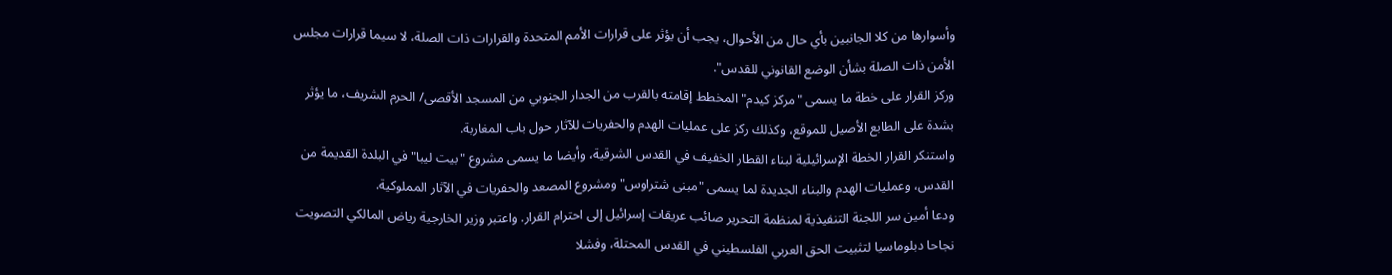وأسوارها من كلا الجانبين بأي حال من الأحوال، يجب أن يؤثر على قرارات الأمم المتحدة والقرارات ذات الصلة، لا سيما قرارات مجلس الأمن ذات الصلة بشأن الوضع القانوني للقدس".
وركز القرار على خطة ما يسمى "مركز كيدم" المخطط إقامته بالقرب من الجدار الجنوبي من المسجد الأقصى/ الحرم الشريف، ما يؤثر بشدة على الطابع الأصيل للموقع، وكذلك ركز على عمليات الهدم والحفريات للآثار حول باب المغاربة.
واستنكر القرار الخطة الإسرائيلية لبناء القطار الخفيف في القدس الشرقية، وأيضا ما يسمى مشروع "بيت ليبا" في البلدة القديمة من القدس، وعمليات الهدم والبناء الجديدة لما يسمى "مبنى شتراوس" ومشروع المصعد والحفريات في الآثار المملوكية.
ودعا أمين سر اللجنة التنفيذية لمنظمة التحرير صائب عريقات إسرائيل إلى احترام القرار. واعتبر وزير الخارجية رياض المالكي التصويت نجاحا دبلوماسيا لتثبيت الحق العربي الفلسطيني في القدس المحتلة، وفشلا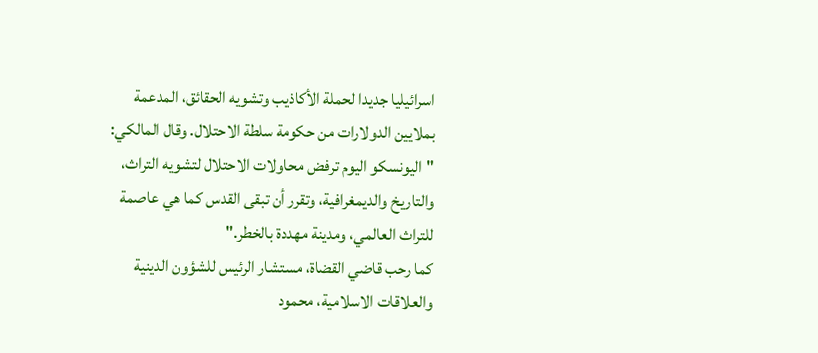اسرائيليا جديدا لحملة الأكاذيب وتشويه الحقائق، المدعمة بملايين الدولارات من حكومة سلطة الاحتلال. وقال المالكي: "اليونسكو اليوم ترفض محاولات الاحتلال لتشويه التراث، والتاريخ والديمغرافية، وتقرر أن تبقى القدس كما هي عاصمة للتراث العالمي، ومدينة مهددة بالخطر."
كما رحب قاضي القضاة، مستشار الرئيس للشؤون الدينية والعلاقات الاسلامية، محمود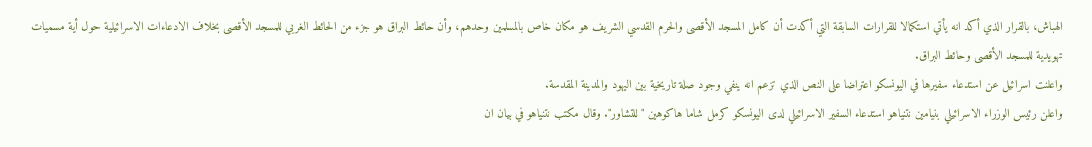الهباش، بالقرار الذي أكد انه يأتي استكمالا للقرارات السابقة التي أكدت أن كامل المسجد الأقصى والحرم القدسي الشريف هو مكان خاص بالمسلمين وحدهم، وأن حائط البراق هو جزء من الحائط الغربي للمسجد الأقصى بخلاف الادعاءات الاسرائيلية حول أية مسميات تهويدية للمسجد الأقصى وحائط البراق.
واعلنت اسرائيل عن استدعاء سفيرها في اليونسكو اعتراضا على النص الذي تزعم انه ينفي وجود صلة تاريخية بين اليهود والمدينة المقدسة.
واعلن رئيس الوزراء الاسرائيلي بنيامين نتنياهو استدعاء السفير الاسرائيلي لدى اليونسكو كرمل شاما هاكوهين "للتشاور". وقال مكتب نتنياهو في بيان ان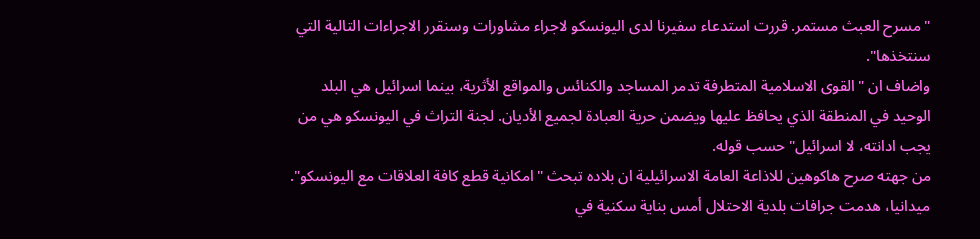"مسرح العبث مستمر. قررت استدعاء سفيرنا لدى اليونسكو لاجراء مشاورات وسنقرر الاجراءات التالية التي سنتخذها".
واضاف ان "القوى الاسلامية المتطرفة تدمر المساجد والكنائس والمواقع الأثرية، بينما اسرائيل هي البلد الوحيد في المنطقة الذي يحافظ عليها ويضمن حرية العبادة لجميع الأديان. لجنة التراث في اليونسكو هي من يجب ادانته، لا اسرائيل" حسب قوله.
من جهته صرح هاكوهين للاذاعة العامة الاسرائيلية ان بلاده تبحث "امكانية قطع كافة العلاقات مع اليونسكو".
ميدانيا، هدمت جرافات بلدية الاحتلال أمس بناية سكنية في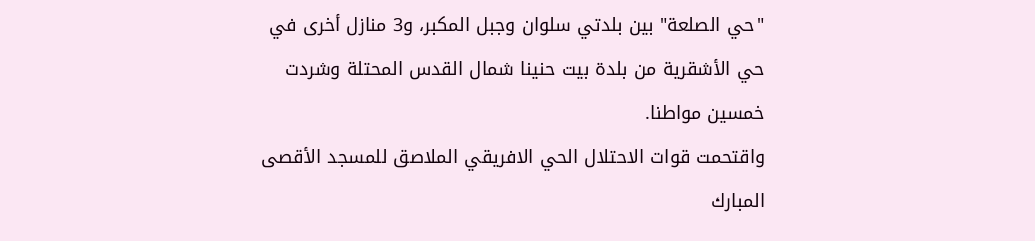"حي الصلعة" بين بلدتي سلوان وجبل المكبر، و3 منازل أخرى في حي الأشقرية من بلدة بيت حنينا شمال القدس المحتلة وشردت خمسين مواطنا.
واقتحمت قوات الاحتلال الحي الافريقي الملاصق للمسجد الأقصى المبارك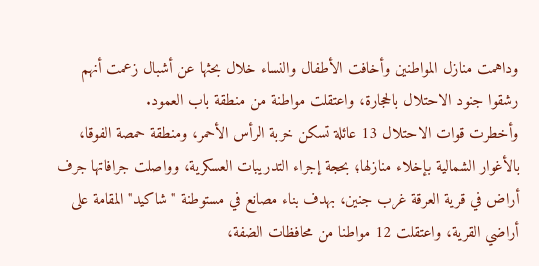وداهمت منازل المواطنين وأخافت الأطفال والنساء خلال بحثها عن أشبال زعمت أنهم رشقوا جنود الاحتلال بالحجارة، واعتقلت مواطنة من منطقة باب العمود.
وأخطرت قوات الاحتلال 13 عائلة تسكن خربة الرأس الأحمر، ومنطقة حمصة الفوقا، بالأغوار الشمالية بإخلاء منازلها؛ بحجة إجراء التدريبات العسكرية، وواصلت جرافاتها جرف أراض في قرية العرقة غرب جنين، بهدف بناء مصانع في مستوطنة "شاكيد" المقامة على أراضي القرية، واعتقلت 12 مواطنا من محافظات الضفة،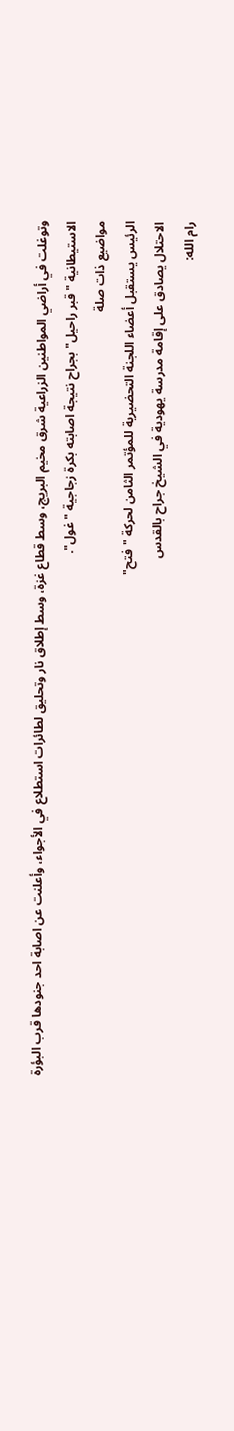وتوغلت في أراضي المواطنين الزراعية شرق مخيم البريج، وسط قطاع غزة، وسط إطلاق نار وتحليق لطائرات استطلاع في الأجواء، وأعلنت عن اصابة احد جنودها قرب البؤرة الاستيطانية "قبر راحيل" بجراح نتيجة اصابته بكرة زجاجية "غول".
مواضيع ذات صلة
الرئيس يستقبل أعضاء اللجنة التحضيرية للمؤتمر الثامن لحركة "فتح"
الاحتلال يصادق على إقامة مدرسة يهودية في الشيخ جراح بالقدس
رام الله: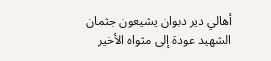أهالي دير دبوان يشيعون جثمان الشهيد عودة إلى مثواه الأخير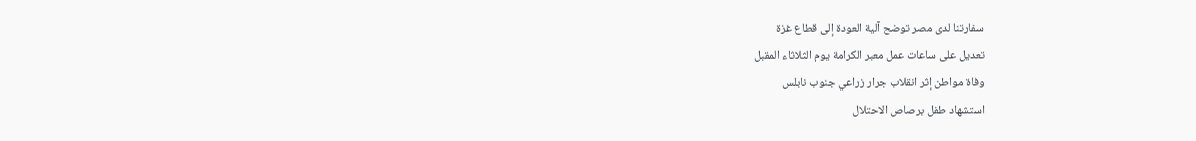سفارتنا لدى مصر توضح آلية العودة إلى قطاع غزة
تعديل على ساعات عمل معبر الكرامة يوم الثلاثاء المقبل
وفاة مواطن إثر انقلاب جرار زراعي جنوب نابلس
استشهاد طفل برصاص الاحتلال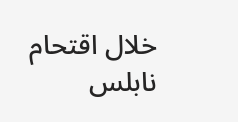خلال اقتحام نابلس